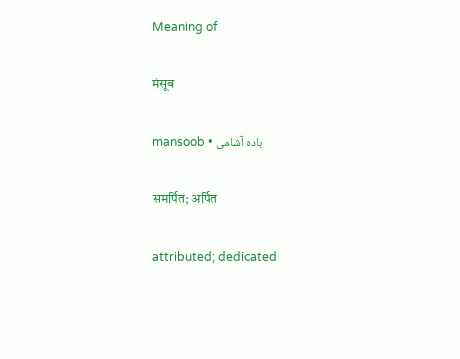Meaning of

मंसूब

mansoob • بادہ آشامی

समर्पित; अर्पित

attributed; dedicated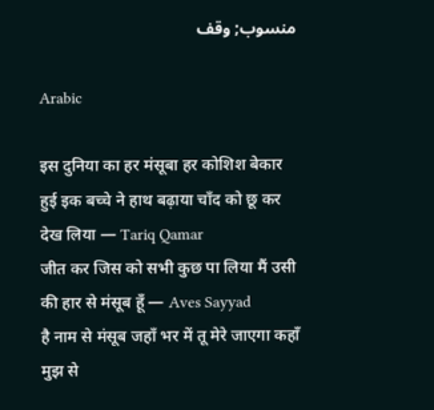منسوب; وقف

Arabic

इस दुनिया का हर मंसूबा हर कोशिश बेकार हुई इक बच्चे ने हाथ बढ़ाया चाँद को छू कर देख लिया — Tariq Qamar
जीत कर जिस को सभी कुछ पा लिया मैं उसी की हार से मंसूब हूँ‌ — Aves Sayyad
है नाम से मंसूब जहाँ भर में तू मेरे जाएगा कहाँ मुझ से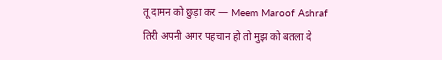तू दामन को छुड़ा कर — Meem Maroof Ashraf
तिरी अपनी अगर पहचान हो तो मुझ को बतला दे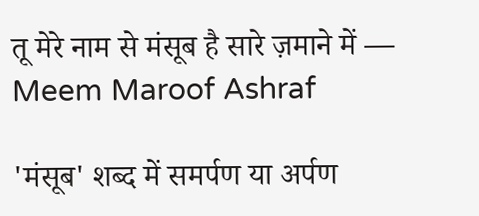तू मेरे नाम से मंसूब है सारे ज़माने में — Meem Maroof Ashraf

'मंसूब' शब्द में समर्पण या अर्पण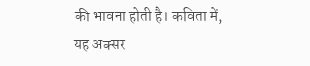की भावना होती है। कविता में, यह अक्सर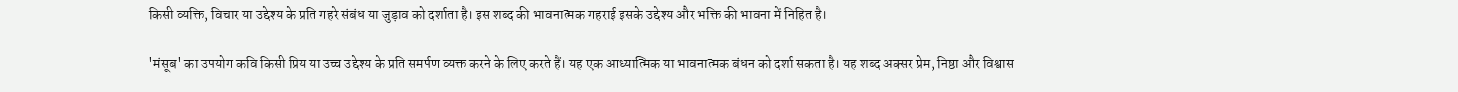किसी व्यक्ति, विचार या उद्देश्य के प्रति गहरे संबंध या जुड़ाव को दर्शाता है। इस शब्द की भावनात्मक गहराई इसके उद्देश्य और भक्ति की भावना में निहित है।

'मंसूब' का उपयोग कवि किसी प्रिय या उच्च उद्देश्य के प्रति समर्पण व्यक्त करने के लिए करते हैं। यह एक आध्यात्मिक या भावनात्मक बंधन को दर्शा सकता है। यह शब्द अक्सर प्रेम, निष्ठा और विश्वास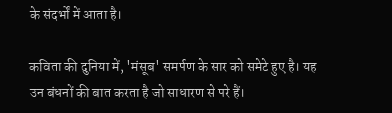के संदर्भों में आता है।

कविता की दुनिया में, 'मंसूब' समर्पण के सार को समेटे हुए है। यह उन बंधनों की बात करता है जो साधारण से परे हैं।